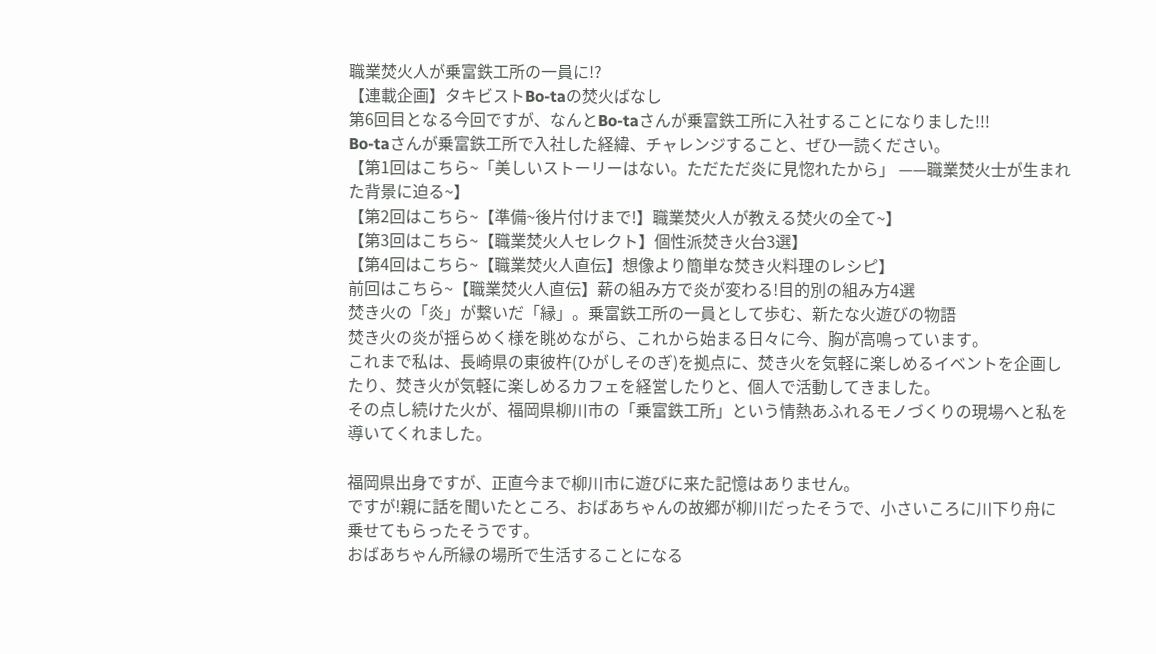職業焚火人が乗富鉄工所の一員に!?
【連載企画】タキビストBo-taの焚火ばなし
第6回目となる今回ですが、なんとBo-taさんが乗富鉄工所に入社することになりました!!!
Bo-taさんが乗富鉄工所で入社した経緯、チャレンジすること、ぜひ一読ください。
【第1回はこちら~「美しいストーリーはない。ただただ炎に見惚れたから」 ——職業焚火士が生まれた背景に迫る~】
【第2回はこちら~【準備~後片付けまで!】職業焚火人が教える焚火の全て~】
【第3回はこちら~【職業焚火人セレクト】個性派焚き火台3選】
【第4回はこちら~【職業焚火人直伝】想像より簡単な焚き火料理のレシピ】
前回はこちら~【職業焚火人直伝】薪の組み方で炎が変わる!目的別の組み方4選
焚き火の「炎」が繋いだ「縁」。乗富鉄工所の一員として歩む、新たな火遊びの物語
焚き火の炎が揺らめく様を眺めながら、これから始まる日々に今、胸が高鳴っています。
これまで私は、長崎県の東彼杵(ひがしそのぎ)を拠点に、焚き火を気軽に楽しめるイベントを企画したり、焚き火が気軽に楽しめるカフェを経営したりと、個人で活動してきました。
その点し続けた火が、福岡県柳川市の「乗富鉄工所」という情熱あふれるモノづくりの現場へと私を導いてくれました。

福岡県出身ですが、正直今まで柳川市に遊びに来た記憶はありません。
ですが!親に話を聞いたところ、おばあちゃんの故郷が柳川だったそうで、小さいころに川下り舟に乗せてもらったそうです。
おばあちゃん所縁の場所で生活することになる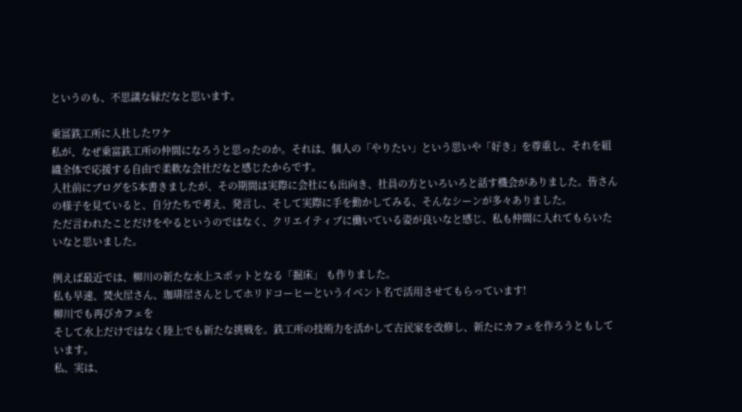というのも、不思議な縁だなと思います。

乗冨鉄工所に入社したワケ
私が、なぜ乗富鉄工所の仲間になろうと思ったのか。それは、個人の「やりたい」という思いや「好き」を尊重し、それを組織全体で応援する自由で柔軟な会社だなと感じたからです。
入社前にブログを5本書きましたが、その期間は実際に会社にも出向き、社員の方といろいろと話す機会がありました。皆さんの様子を見ていると、自分たちで考え、発言し、そして実際に手を動かしてみる、そんなシーンが多々ありました。
ただ言われたことだけをやるというのではなく、クリエイティブに働いている姿が良いなと感じ、私も仲間に入れてもらいたいなと思いました。

例えば最近では、柳川の新たな水上スポットとなる「掘床」 も作りました。
私も早速、焚火屋さん、珈琲屋さんとしてホリドコーヒーというイベント名で活用させてもらっています!
柳川でも再びカフェを
そして水上だけではなく陸上でも新たな挑戦を。鉄工所の技術力を活かして古民家を改修し、新たにカフェを作ろうともしています。
私、実は、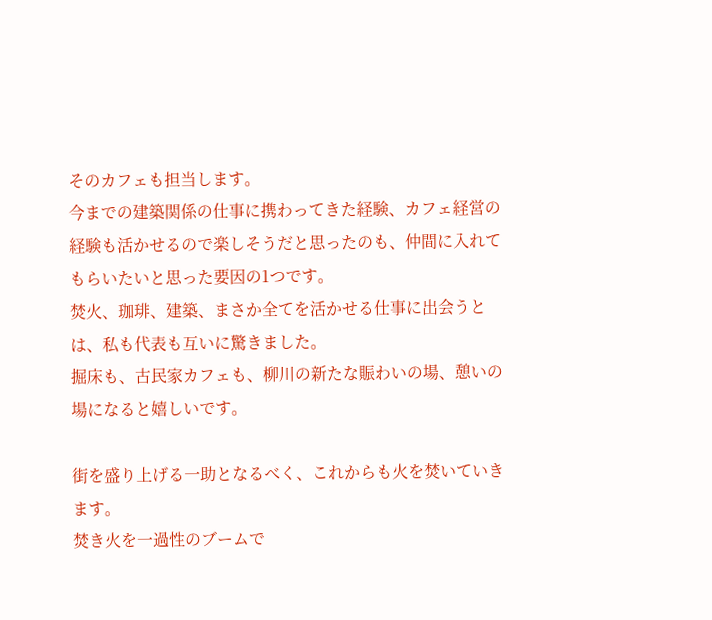そのカフェも担当します。
今までの建築関係の仕事に携わってきた経験、カフェ経営の経験も活かせるので楽しそうだと思ったのも、仲間に入れてもらいたいと思った要因の1つです。
焚火、珈琲、建築、まさか全てを活かせる仕事に出会うとは、私も代表も互いに驚きました。
掘床も、古民家カフェも、柳川の新たな賑わいの場、憩いの場になると嬉しいです。

街を盛り上げる一助となるべく、これからも火を焚いていきます。
焚き火を一過性のブームで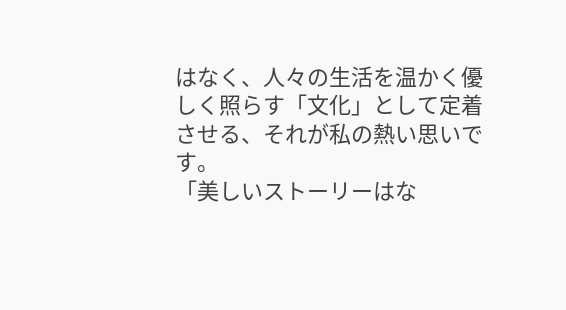はなく、人々の生活を温かく優しく照らす「文化」として定着させる、それが私の熱い思いです。
「美しいストーリーはな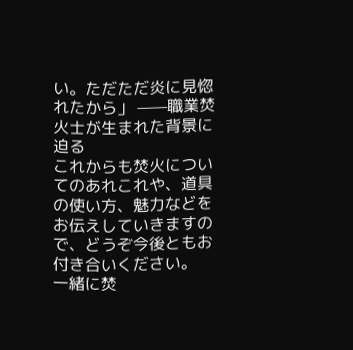い。ただただ炎に見惚れたから」 ——職業焚火士が生まれた背景に迫る
これからも焚火についてのあれこれや、道具の使い方、魅力などをお伝えしていきますので、どうぞ今後ともお付き合いください。
一緒に焚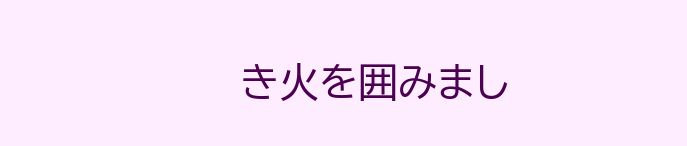き火を囲みまし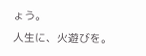ょう。
人生に、火遊びを。